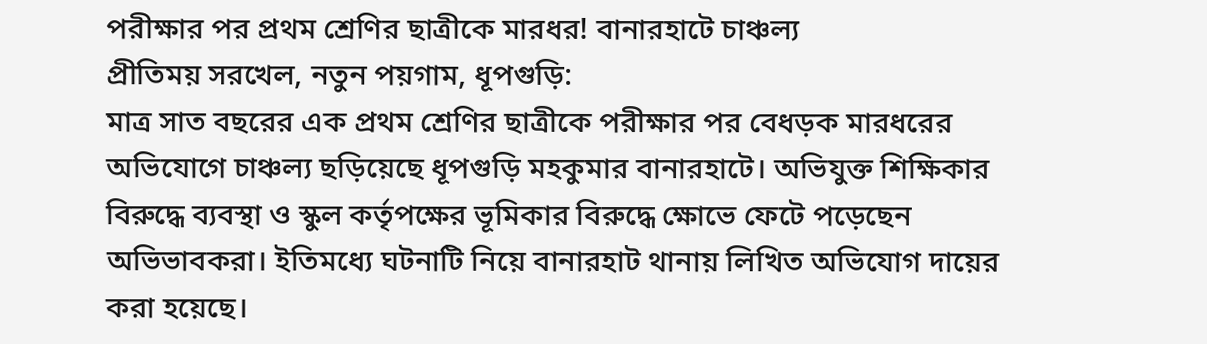পরীক্ষার পর প্রথম শ্রেণির ছাত্রীকে মারধর! বানারহাটে চাঞ্চল্য
প্রীতিময় সরখেল, নতুন পয়গাম, ধূপগুড়ি:
মাত্র সাত বছরের এক প্রথম শ্রেণির ছাত্রীকে পরীক্ষার পর বেধড়ক মারধরের অভিযোগে চাঞ্চল্য ছড়িয়েছে ধূপগুড়ি মহকুমার বানারহাটে। অভিযুক্ত শিক্ষিকার বিরুদ্ধে ব্যবস্থা ও স্কুল কর্তৃপক্ষের ভূমিকার বিরুদ্ধে ক্ষোভে ফেটে পড়েছেন অভিভাবকরা। ইতিমধ্যে ঘটনাটি নিয়ে বানারহাট থানায় লিখিত অভিযোগ দায়ের করা হয়েছে।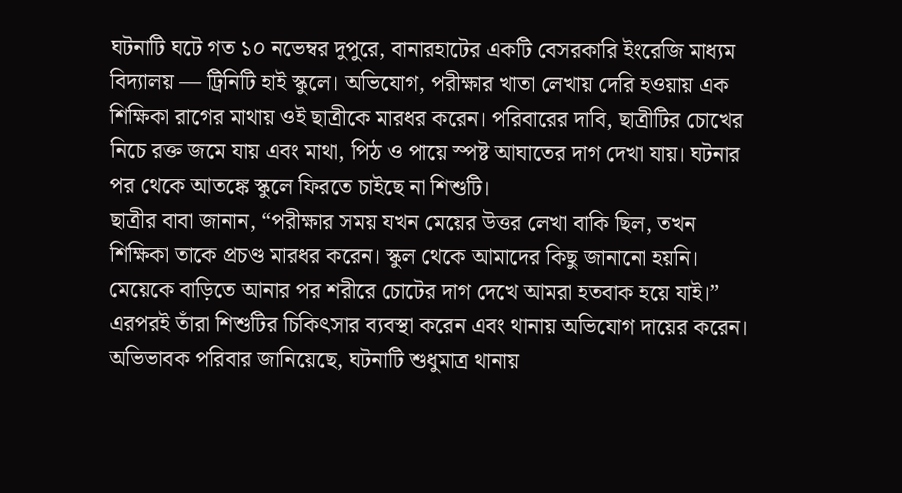ঘটনাটি ঘটে গত ১০ নভেম্বর দুপুরে, বানারহাটের একটি বেসরকারি ইংরেজি মাধ্যম বিদ্যালয় — ট্রিনিটি হাই স্কুলে। অভিযোগ, পরীক্ষার খাতা লেখায় দেরি হওয়ায় এক শিক্ষিকা রাগের মাথায় ওই ছাত্রীকে মারধর করেন। পরিবারের দাবি, ছাত্রীটির চোখের নিচে রক্ত জমে যায় এবং মাথা, পিঠ ও পায়ে স্পষ্ট আঘাতের দাগ দেখা যায়। ঘটনার পর থেকে আতঙ্কে স্কুলে ফিরতে চাইছে না শিশুটি।
ছাত্রীর বাবা জানান, “পরীক্ষার সময় যখন মেয়ের উত্তর লেখা বাকি ছিল, তখন শিক্ষিকা তাকে প্রচণ্ড মারধর করেন। স্কুল থেকে আমাদের কিছু জানানো হয়নি। মেয়েকে বাড়িতে আনার পর শরীরে চোটের দাগ দেখে আমরা হতবাক হয়ে যাই।” এরপরই তাঁরা শিশুটির চিকিৎসার ব্যবস্থা করেন এবং থানায় অভিযোগ দায়ের করেন।
অভিভাবক পরিবার জানিয়েছে, ঘটনাটি শুধুমাত্র থানায়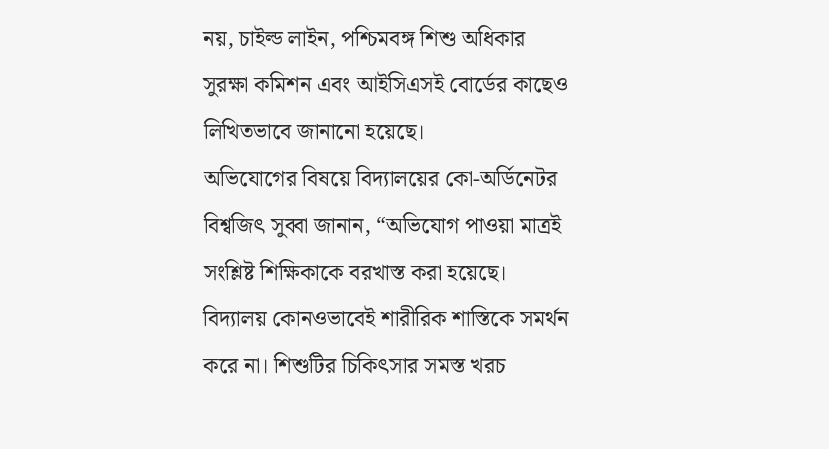নয়, চাইল্ড লাইন, পশ্চিমবঙ্গ শিশু অধিকার সুরক্ষা কমিশন এবং আইসিএসই বোর্ডের কাছেও লিখিতভাবে জানানো হয়েছে।
অভিযোগের বিষয়ে বিদ্যালয়ের কো-অর্ডিনেটর বিশ্বজিৎ সুব্বা জানান, “অভিযোগ পাওয়া মাত্রই সংশ্লিষ্ট শিক্ষিকাকে বরখাস্ত করা হয়েছে। বিদ্যালয় কোনওভাবেই শারীরিক শাস্তিকে সমর্থন করে না। শিশুটির চিকিৎসার সমস্ত খরচ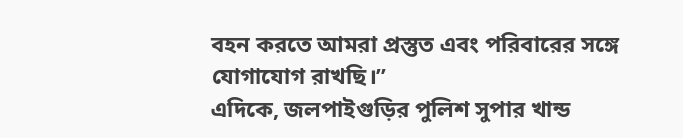বহন করতে আমরা প্রস্তুত এবং পরিবারের সঙ্গে যোগাযোগ রাখছি।”
এদিকে, জলপাইগুড়ির পুলিশ সুপার খান্ড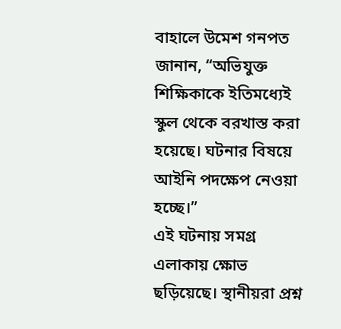বাহালে উমেশ গনপত জানান, “অভিযুক্ত শিক্ষিকাকে ইতিমধ্যেই স্কুল থেকে বরখাস্ত করা হয়েছে। ঘটনার বিষয়ে আইনি পদক্ষেপ নেওয়া হচ্ছে।”
এই ঘটনায় সমগ্র এলাকায় ক্ষোভ ছড়িয়েছে। স্থানীয়রা প্রশ্ন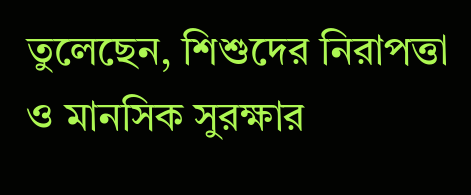তুলেছেন, শিশুদের নিরাপত্তা ও মানসিক সুরক্ষার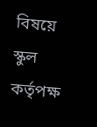বিষয়ে স্কুল কর্তৃপক্ষ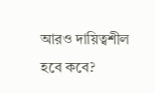আরও দায়িত্বশীল হবে কবে?